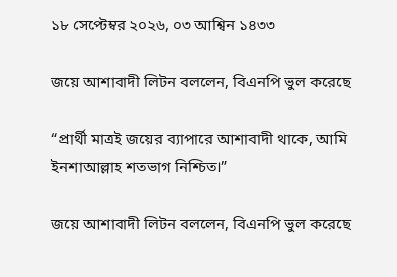১৮ সেপ্টেম্বর ২০২৬, ০৩ আশ্বিন ১৪৩৩

জয়ে আশাবাদী লিটন বললেন, বিএনপি ভুল করেছে

“প্রার্থী মাত্রই জয়ের ব্যাপারে আশাবাদী থাকে, আমি ইনশাআল্লাহ শতভাগ নিশ্চিত।”

জয়ে আশাবাদী লিটন বললেন, বিএনপি ভুল করেছে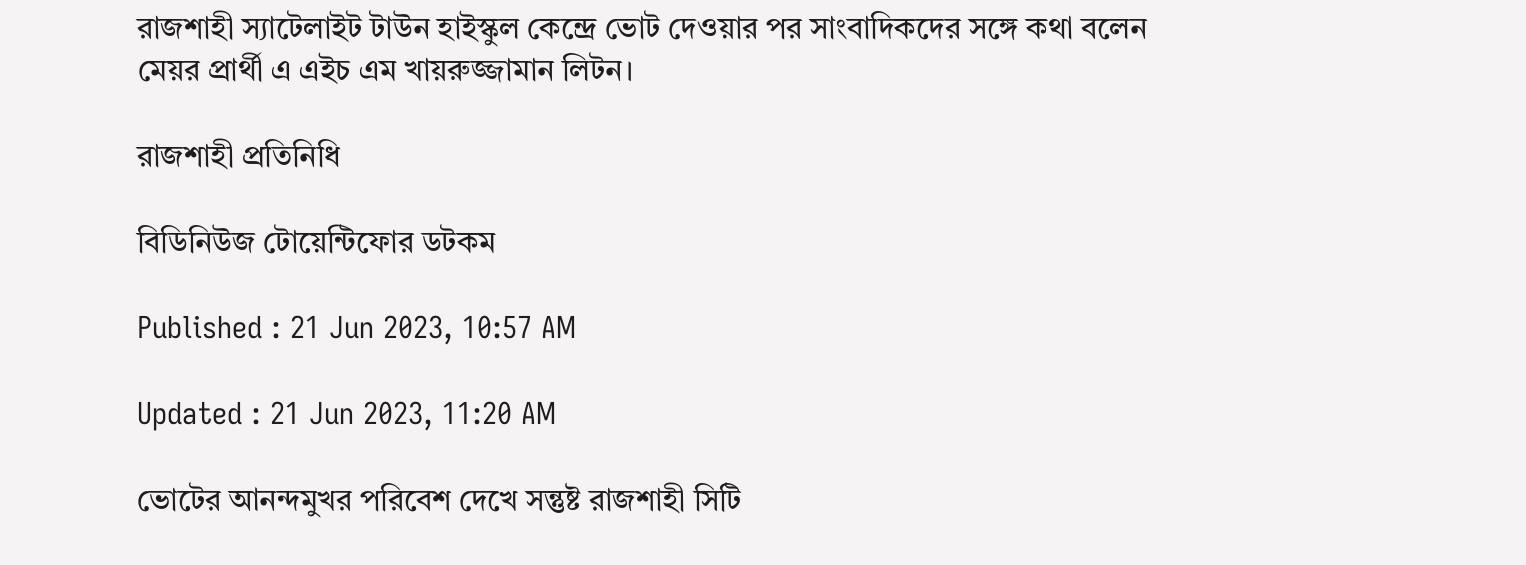রাজশাহী স্যাটেলাইট টাউন হাইস্কুল কেন্দ্রে ভোট দেওয়ার পর সাংবাদিকদের সঙ্গে কথা বলেন মেয়র প্রার্থী এ এইচ এম খায়রুজ্জামান লিটন।

রাজশাহী প্রতিনিধি

বিডিনিউজ টোয়েন্টিফোর ডটকম

Published : 21 Jun 2023, 10:57 AM

Updated : 21 Jun 2023, 11:20 AM

ভোটের আনন্দমুখর পরিবেশ দেখে সন্তুষ্ট রাজশাহী সিটি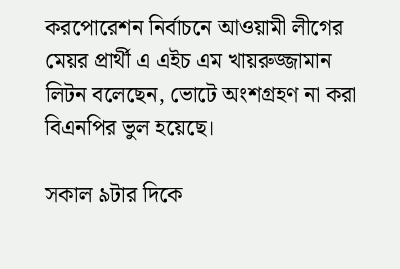করপোরেশন নির্বাচনে আওয়ামী লীগের মেয়র প্রার্থী এ এইচ এম খায়রুজ্জামান লিটন বলেছেন, ভোটে অংশগ্রহণ না করা বিএনপির ভুল হয়েছে।

সকাল ৯টার দিকে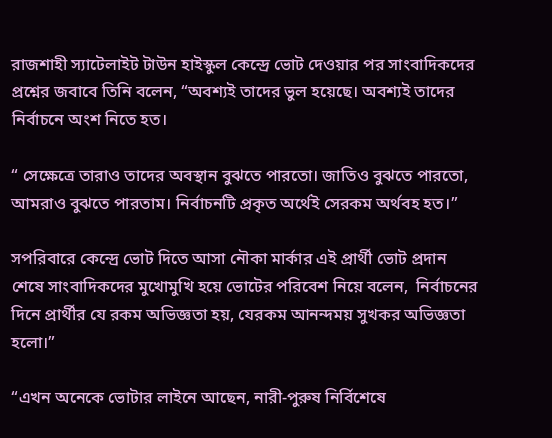রাজশাহী স্যাটেলাইট টাউন হাইস্কুল কেন্দ্রে ভোট দেওয়ার পর সাংবাদিকদের প্রশ্নের জবাবে তিনি বলেন, “অবশ্যই তাদের ভুল হয়েছে। অবশ্যই তাদের নির্বাচনে অংশ নিতে হত।

“ সেক্ষেত্রে তারাও তাদের অবস্থান বুঝতে পারতো। জাতিও বুঝতে পারতো, আমরাও বুঝতে পারতাম। নির্বাচনটি প্রকৃত অর্থেই সেরকম অর্থবহ হত।”

সপরিবারে কেন্দ্রে ভোট দিতে আসা নৌকা মার্কার এই প্রার্থী ভোট প্রদান শেষে সাংবাদিকদের মুখোমুখি হয়ে ভোটের পরিবেশ নিয়ে বলেন,  নির্বাচনের দিনে প্রার্থীর যে রকম অভিজ্ঞতা হয়, যেরকম আনন্দময় সুখকর অভিজ্ঞতা হলো।”

“এখন অনেকে ভোটার লাইনে আছেন, নারী-পুরুষ নির্বিশেষে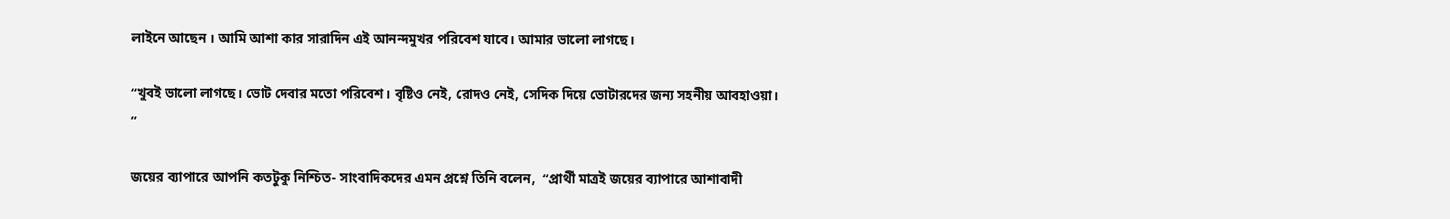লাইনে আছেন । আমি আশা কার সারাদিন এই আনন্দমুখর পরিবেশ যাবে। আমার ভালো লাগছে।

“খুবই ভালো লাগছে। ভোট দেবার মতো পরিবেশ। বৃষ্টিও নেই, রোদও নেই, সেদিক দিয়ে ভোটারদের জন্য সহনীয় আবহাওয়া। ”

জয়ের ব্যাপারে আপনি কতটুকু নিশ্চিত- সাংবাদিকদের এমন প্রশ্নে তিনি বলেন,  “প্রার্থী মাত্রই জয়ের ব্যাপারে আশাবাদী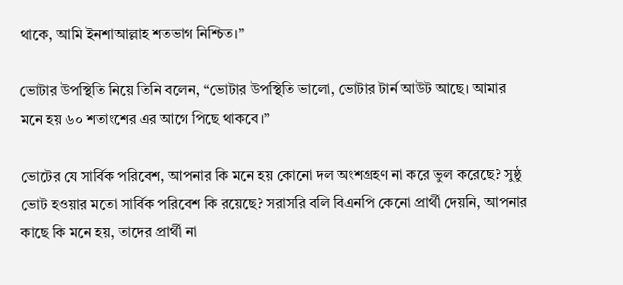থাকে, আমি ইনশাআল্লাহ শতভাগ নিশ্চিত।”

ভোটার উপস্থিতি নিয়ে তিনি বলেন, “ভোটার উপস্থিতি ভালো, ভোটার টার্ন আউট আছে। আমার মনে হয় ৬০ শতাংশের এর আগে পিছে থাকবে।”

ভোটের যে সার্বিক পরিবেশ, আপনার কি মনে হয় কোনো দল অংশগ্রহণ না করে ভুল করেছে? সুষ্ঠু ভোট হওয়ার মতো সার্বিক পরিবেশ কি রয়েছে? সরাসরি বলি বিএনপি কেনো প্রার্থী দেয়নি, আপনার কাছে কি মনে হয়, তাদের প্রার্থী না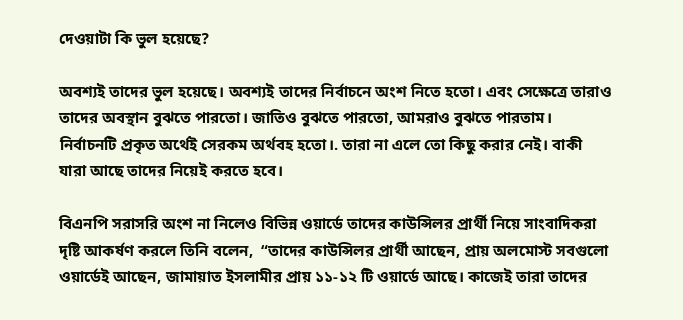দেওয়াটা কি ভুল হয়েছে?

অবশ্যই তাদের ভুল হয়েছে। অবশ্যই তাদের নির্বাচনে অংশ নিতে হতো। এবং সেক্ষেত্রে তারাও তাদের অবস্থান বুঝতে পারতো। জাতিও বুঝতে পারতো, আমরাও বুঝতে পারতাম। নির্বাচনটি প্রকৃত অর্থেই সেরকম অর্থবহ হতো।. তারা না এলে তো কিছু করার নেই। বাকী যারা আছে তাদের নিয়েই করতে হবে।

বিএনপি সরাসরি অংশ না নিলেও বিভিন্ন ওয়ার্ডে তাদের কাউন্সিলর প্রার্থী নিয়ে সাংবাদিকরা দৃষ্টি আকর্ষণ করলে তিনি বলেন,  “তাদের কাউন্সিলর প্রার্থী আছেন, প্রায় অলমোস্ট সবগুলো ওয়ার্ডেই আছেন, জামায়াত ইসলামীর প্রায় ১১-১২ টি ওয়ার্ডে আছে। কাজেই তারা তাদের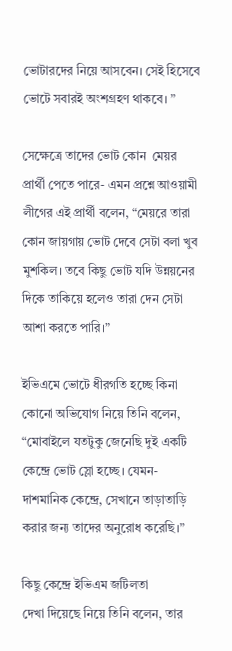ভোটারদের নিয়ে আসবেন। সেই হিসেবে ভোটে সবারই অংশগ্রহণ থাকবে। ”

সেক্ষেত্রে তাদের ভোট কোন  মেয়র প্রার্থী পেতে পারে- এমন প্রশ্নে আওয়ামী লীগের এই প্রার্থী বলেন, “মেয়রে তারা কোন জায়গায় ভোট দেবে সেটা বলা খুব মুশকিল। তবে কিছু ভোট যদি উন্নয়নের দিকে তাকিয়ে হলেও তারা দেন সেটা আশা করতে পারি।”

ইভিএমে ভোটে ধীরগতি হচ্ছে কিনা কোনো অভিযোগ নিয়ে তিনি বলেন, “মোবাইলে যতটুকু জেনেছি দুই একটি কেন্দ্রে ভোট স্লো হচ্ছে। যেমন- দাশমানিক কেন্দ্রে, সেখানে তাড়াতাড়ি করার জন্য তাদের অনুরোধ করেছি।”

কিছু কেন্দ্রে ইভিএম জটিলতা দেখা ‍দিয়েছে নিয়ে তিনি বলেন, তার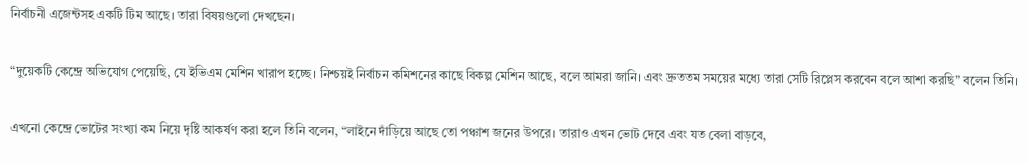নির্বাচনী এজেন্টসহ একটি টিম আছে। তারা বিষয়গুলো দেখছেন।

“দুয়েকটি কেন্দ্রে অভিযোগ পেয়েছি, যে ইভিএম মেশিন খারাপ হচ্ছে। নিশ্চয়ই নির্বাচন কমিশনের কাছে বিকল্প মেশিন আছে, বলে আমরা জানি। এবং দ্রুততম সময়ের মধ্যে তারা সেটি রিপ্লেস করবেন বলে আশা করছি” বলেন তিনি।

এখনো কেন্দ্রে ভোটের সংখ্যা কম নিয়ে দৃষ্টি আকর্ষণ করা হলে তিনি বলেন, “লাইনে দাঁড়িয়ে আছে তো পঞ্চাশ জনের উপরে। তারাও এখন ভোট দেবে এবং যত বেলা বাড়বে,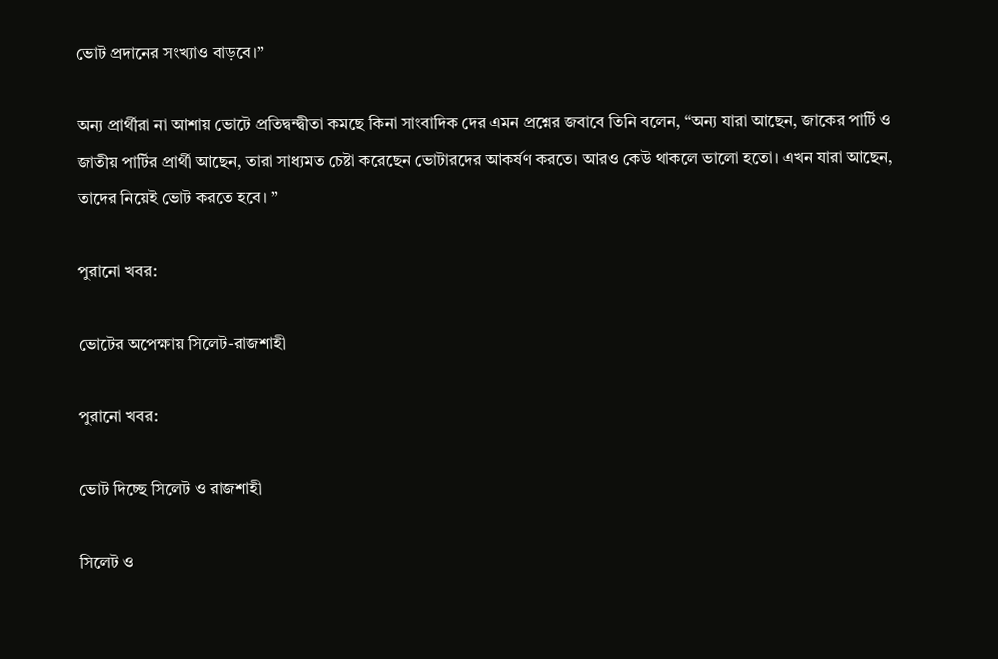ভোট প্রদানের সংখ্যাও বাড়বে।”

অন্য প্রার্থীরা না আশায় ভোটে প্রতিদ্বন্দ্বীতা কমছে কিনা সাংবাদিক দের এমন প্রশ্নের জবাবে তিনি বলেন, “অন্য যারা আছেন, জাকের পার্টি ও জাতীয় পার্টির প্রার্থী আছেন, তারা সাধ্যমত চেষ্টা করেছেন ভোটারদের আকর্ষণ করতে। আরও কেউ থাকলে ভালো হতো। এখন যারা আছেন, তাদের নিয়েই ভোট করতে হবে। ”

পুরানো খবর:

ভোটের অপেক্ষায় সিলেট-রাজশাহী

পুরানো খবর:

ভোট দিচ্ছে সিলেট ও রাজশাহী

সিলেট ও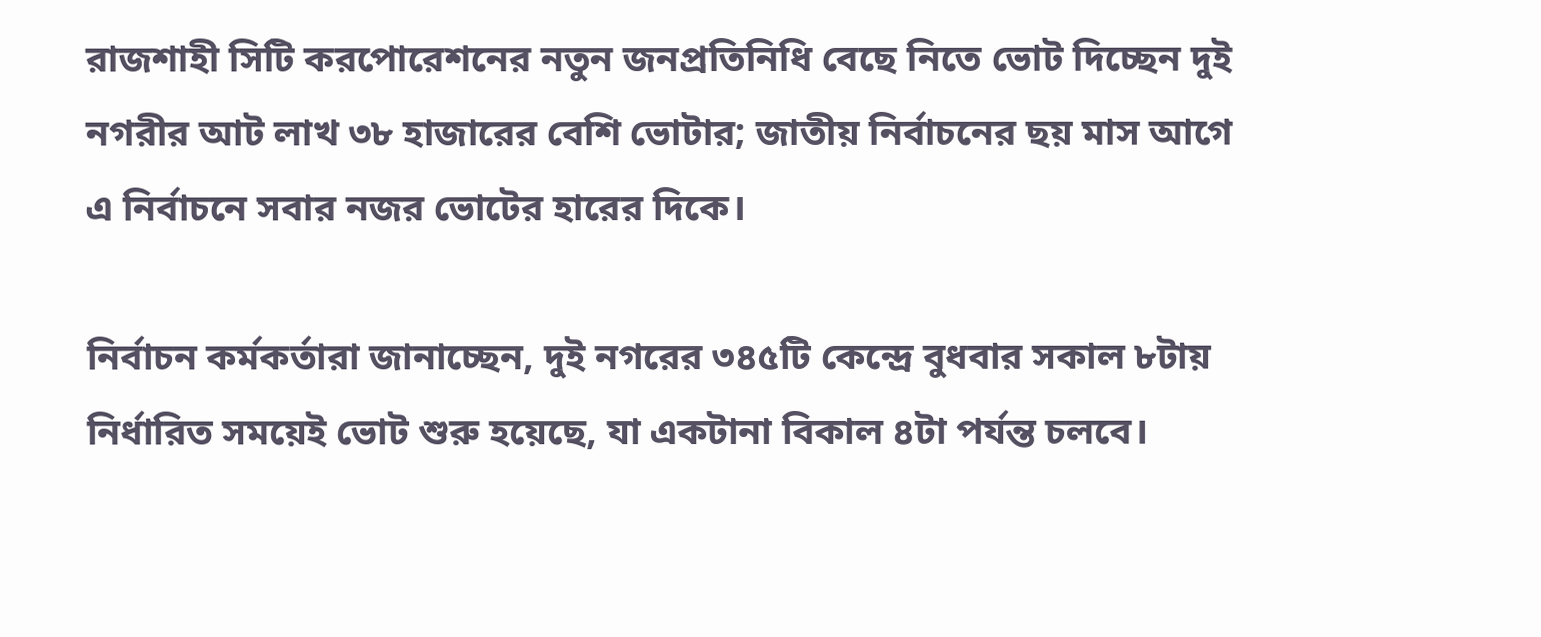রাজশাহী সিটি করপোরেশনের নতুন জনপ্রতিনিধি বেছে নিতে ভোট দিচ্ছেন দুই নগরীর আট লাখ ৩৮ হাজারের বেশি ভোটার; জাতীয় নির্বাচনের ছয় মাস আগে এ নির্বাচনে সবার নজর ভোটের হারের দিকে।

নির্বাচন কর্মকর্তারা জানাচ্ছেন, দুই নগরের ৩৪৫টি কেন্দ্রে বুধবার সকাল ৮টায় নির্ধারিত সময়েই ভোট শুরু হয়েছে, যা একটানা বিকাল ৪টা পর্যন্ত চলবে।